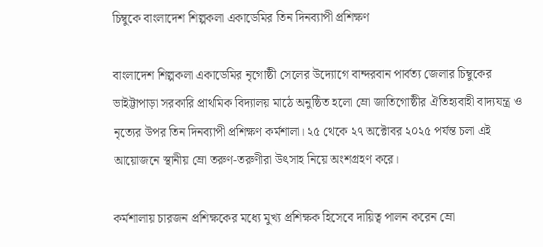চিম্বুকে বাংলাদেশ শিল্পকলা একাডেমির তিন দিনব্যাপী প্রশিক্ষণ

বাংলাদেশ শিল্পকলা একাডেমির নৃগোষ্ঠী সেলের উদ্যোগে বান্দরবান পার্বত্য জেলার চিম্বুকের ভাইট্টাপাড়া সরকারি প্রাথমিক বিদ্যালয় মাঠে অনুষ্ঠিত হলো ম্রো জাতিগোষ্ঠীর ঐতিহ্যবাহী বাদ্যযন্ত্র ও নৃত্যের উপর তিন দিনব্যাপী প্রশিক্ষণ কর্মশালা। ২৫ থেকে ২৭ অক্টোবর ২০২৫ পর্যন্ত চলা এই আয়োজনে স্থানীয় ম্রো তরুণ-তরুণীরা উৎসাহ নিয়ে অংশগ্রহণ করে।

কর্মশালায় চারজন প্রশিক্ষকের মধ্যে মুখ্য প্রশিক্ষক হিসেবে দায়িত্ব পালন করেন ম্রো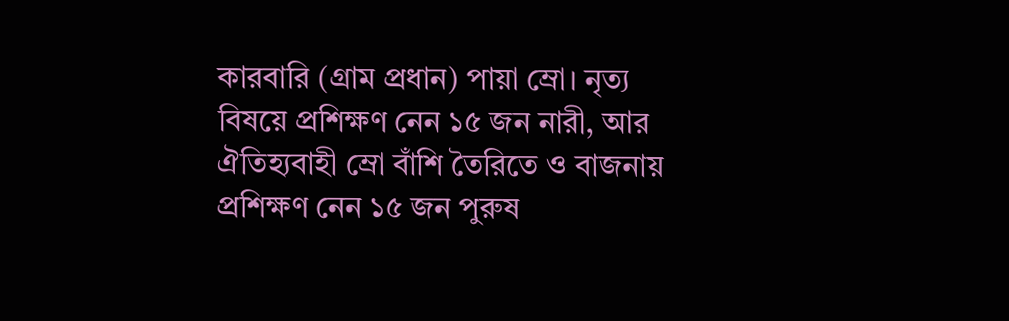কারবারি (গ্রাম প্রধান) পায়া ম্রো। নৃত্য বিষয়ে প্রশিক্ষণ নেন ১৫ জন নারী, আর ঐতিহ্যবাহী ম্রো বাঁশি তৈরিতে ও বাজনায় প্রশিক্ষণ নেন ১৫ জন পুরুষ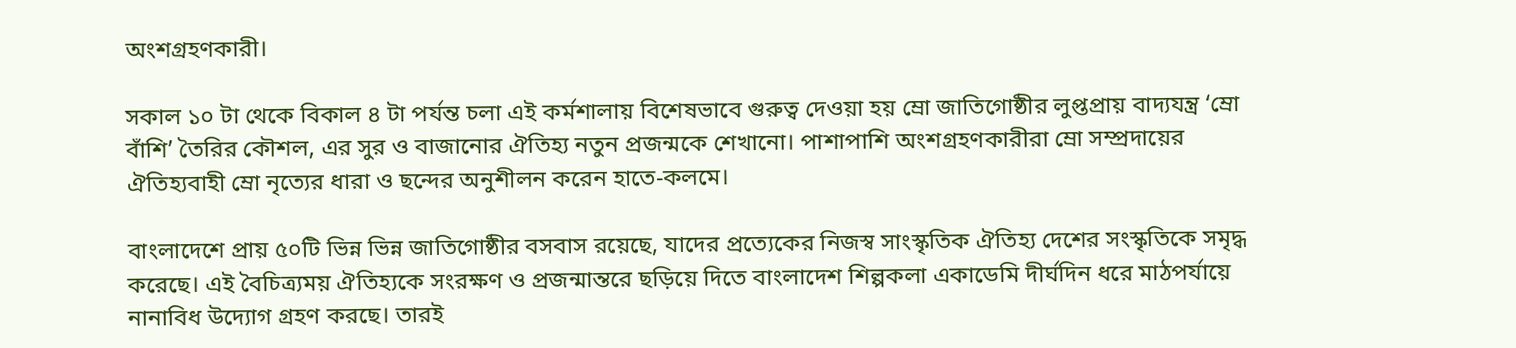অংশগ্রহণকারী।

সকাল ১০ টা থেকে বিকাল ৪ টা পর্যন্ত চলা এই কর্মশালায় বিশেষভাবে গুরুত্ব দেওয়া হয় ম্রো জাতিগোষ্ঠীর লুপ্তপ্রায় বাদ্যযন্ত্র ‘ম্রো বাঁশি’ তৈরির কৌশল, এর সুর ও বাজানোর ঐতিহ্য নতুন প্রজন্মকে শেখানো। পাশাপাশি অংশগ্রহণকারীরা ম্রো সম্প্রদায়ের ঐতিহ্যবাহী ম্রো নৃত্যের ধারা ও ছন্দের অনুশীলন করেন হাতে-কলমে।

বাংলাদেশে প্রায় ৫০টি ভিন্ন ভিন্ন জাতিগোষ্ঠীর বসবাস রয়েছে, যাদের প্রত্যেকের নিজস্ব সাংস্কৃতিক ঐতিহ্য দেশের সংস্কৃতিকে সমৃদ্ধ করেছে। এই বৈচিত্র্যময় ঐতিহ্যকে সংরক্ষণ ও প্রজন্মান্তরে ছড়িয়ে দিতে বাংলাদেশ শিল্পকলা একাডেমি দীর্ঘদিন ধরে মাঠপর্যায়ে নানাবিধ উদ্যোগ গ্রহণ করছে। তারই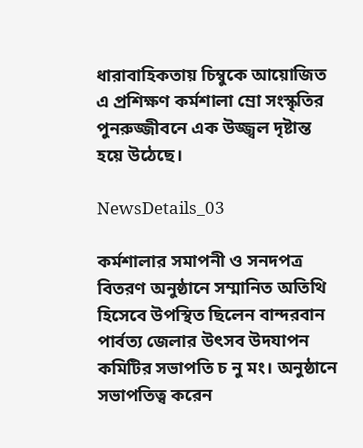ধারাবাহিকতায় চিম্বুকে আয়োজিত এ প্রশিক্ষণ কর্মশালা ম্রো সংস্কৃতির পুনরুজ্জীবনে এক উজ্জ্বল দৃষ্টান্ত হয়ে উঠেছে।

NewsDetails_03

কর্মশালার সমাপনী ও সনদপত্র বিতরণ অনুষ্ঠানে সম্মানিত অতিথি হিসেবে উপস্থিত ছিলেন বান্দরবান পার্বত্য জেলার উৎসব উদযাপন কমিটির সভাপতি চ নু মং। অনুষ্ঠানে সভাপতিত্ব করেন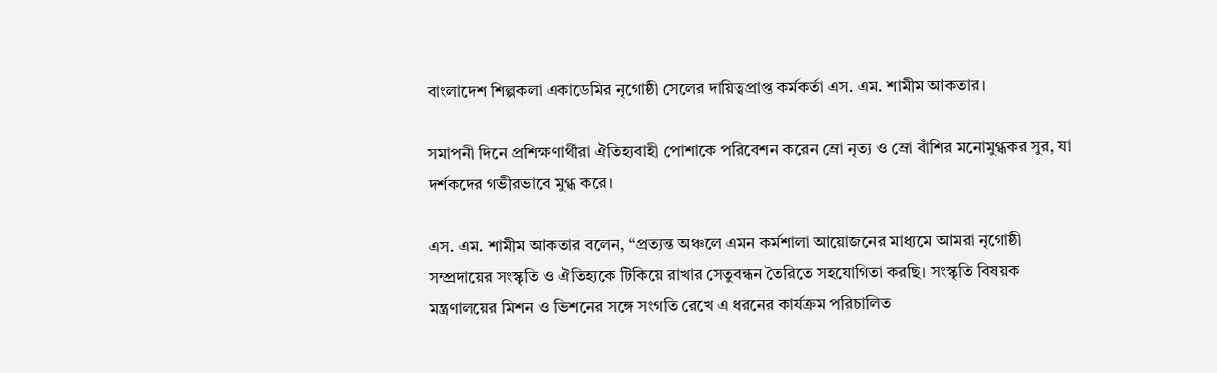বাংলাদেশ শিল্পকলা একাডেমির নৃগোষ্ঠী সেলের দায়িত্বপ্রাপ্ত কর্মকর্তা এস. এম. শামীম আকতার।

সমাপনী দিনে প্রশিক্ষণার্থীরা ঐতিহ্যবাহী পোশাকে পরিবেশন করেন ম্রো নৃত্য ও ম্রো বাঁশির মনোমুগ্ধকর সুর, যা দর্শকদের গভীরভাবে মুগ্ধ করে।

এস. এম. শামীম আকতার বলেন, “প্রত্যন্ত অঞ্চলে এমন কর্মশালা আয়োজনের মাধ্যমে আমরা নৃগোষ্ঠী সম্প্রদায়ের সংস্কৃতি ও ঐতিহ্যকে টিকিয়ে রাখার সেতুবন্ধন তৈরিতে সহযোগিতা করছি। সংস্কৃতি বিষয়ক মন্ত্রণালয়ের মিশন ও ভিশনের সঙ্গে সংগতি রেখে এ ধরনের কার্যক্রম পরিচালিত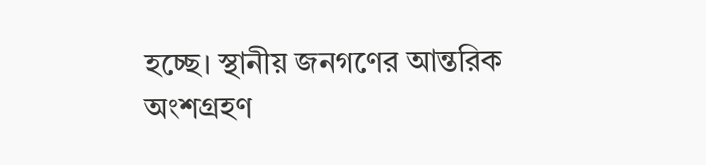হচ্ছে। স্থানীয় জনগণের আন্তরিক অংশগ্রহণ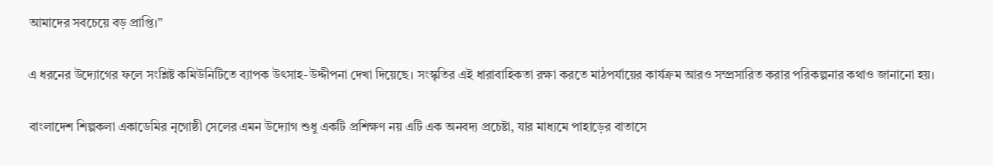আমাদের সবচেয়ে বড় প্রাপ্তি।”

এ ধরনের উদ্যোগের ফলে সংশ্লিষ্ট কমিউনিটিতে ব্যাপক উৎসাহ-উদ্দীপনা দেখা দিয়েছে। সংস্কৃতির এই ধারাবাহিকতা রক্ষা করতে মাঠপর্যায়ের কার্যক্রম আরও সম্প্রসারিত করার পরিকল্পনার কথাও জানানো হয়।

বাংলাদেশ শিল্পকলা একাডেমির নৃগোষ্ঠী সেলের এমন উদ্যোগ শুধু একটি প্রশিক্ষণ নয় এটি এক অনবদ্য প্রচেষ্টা, যার মাধ্যমে পাহাড়ের বাতাসে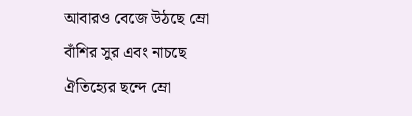আবারও বেজে উঠছে ম্রো বাঁশির সুর এবং নাচছে ঐতিহ্যের ছন্দে ম্রো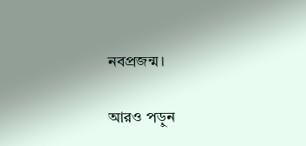নবপ্রজন্ম।

আরও পড়ুন